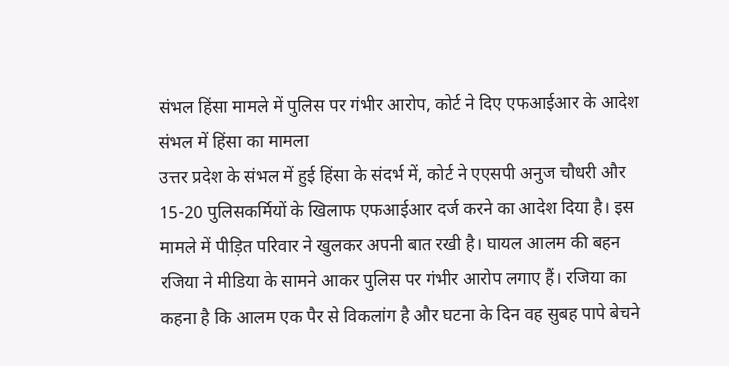संभल हिंसा मामले में पुलिस पर गंभीर आरोप, कोर्ट ने दिए एफआईआर के आदेश
संभल में हिंसा का मामला
उत्तर प्रदेश के संभल में हुई हिंसा के संदर्भ में, कोर्ट ने एएसपी अनुज चौधरी और 15-20 पुलिसकर्मियों के खिलाफ एफआईआर दर्ज करने का आदेश दिया है। इस मामले में पीड़ित परिवार ने खुलकर अपनी बात रखी है। घायल आलम की बहन रजिया ने मीडिया के सामने आकर पुलिस पर गंभीर आरोप लगाए हैं। रजिया का कहना है कि आलम एक पैर से विकलांग है और घटना के दिन वह सुबह पापे बेचने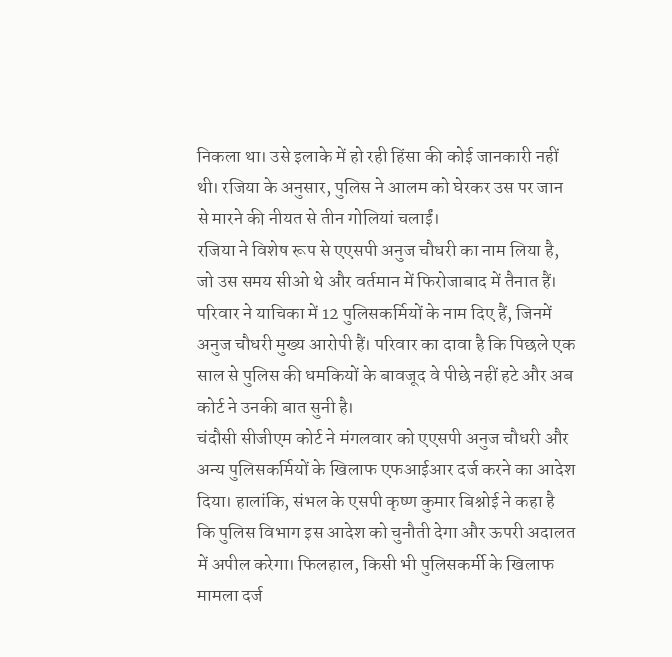निकला था। उसे इलाके में हो रही हिंसा की कोई जानकारी नहीं थी। रजिया के अनुसार, पुलिस ने आलम को घेरकर उस पर जान से मारने की नीयत से तीन गोलियां चलाईं।
रजिया ने विशेष रूप से एएसपी अनुज चौधरी का नाम लिया है, जो उस समय सीओ थे और वर्तमान में फिरोजाबाद में तैनात हैं। परिवार ने याचिका में 12 पुलिसकर्मियों के नाम दिए हैं, जिनमें अनुज चौधरी मुख्य आरोपी हैं। परिवार का दावा है कि पिछले एक साल से पुलिस की धमकियों के बावजूद वे पीछे नहीं हटे और अब कोर्ट ने उनकी बात सुनी है।
चंदौसी सीजीएम कोर्ट ने मंगलवार को एएसपी अनुज चौधरी और अन्य पुलिसकर्मियों के खिलाफ एफआईआर दर्ज करने का आदेश दिया। हालांकि, संभल के एसपी कृष्ण कुमार बिश्नोई ने कहा है कि पुलिस विभाग इस आदेश को चुनौती देगा और ऊपरी अदालत में अपील करेगा। फिलहाल, किसी भी पुलिसकर्मी के खिलाफ मामला दर्ज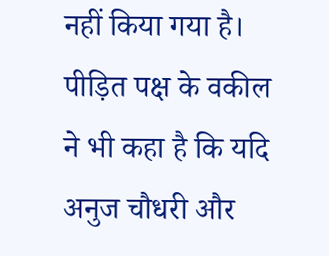नहीं किया गया है। पीड़ित पक्ष के वकील ने भी कहा है कि यदि अनुज चौधरी और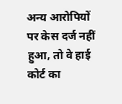अन्य आरोपियों पर केस दर्ज नहीं हुआ, तो वे हाई कोर्ट का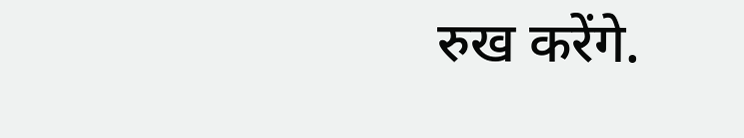रुख करेंगे.